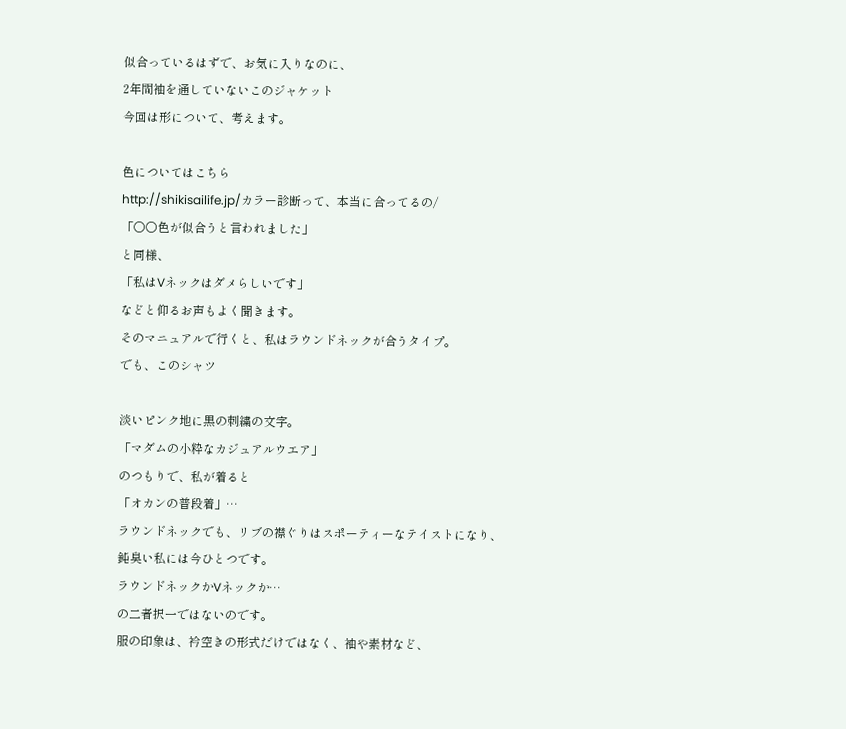似合っているはずで、お気に入りなのに、
2年間袖を通していないこのジャケット
今回は形について、考えます。

色についてはこちら
http://shikisailife.jp/カラー診断って、本当に合ってるの/
「○○色が似合うと言われました」
と同様、
「私はVネックはダメらしいです」
などと仰るお声もよく聞きます。
そのマニュアルで行くと、私はラウンドネックが合うタイプ。
でも、このシャツ

淡いピンク地に黒の刺繍の文字。
「マダムの小粋なカジュアルウエア」
のつもりで、私が着ると
「オカンの普段着」…
ラウンドネックでも、リブの襟ぐりはスポーティーなテイストになり、
鈍臭い私には今ひとつです。
ラウンドネックかVネックか…
の二者択一ではないのです。
服の印象は、衿空きの形式だけではなく、袖や素材など、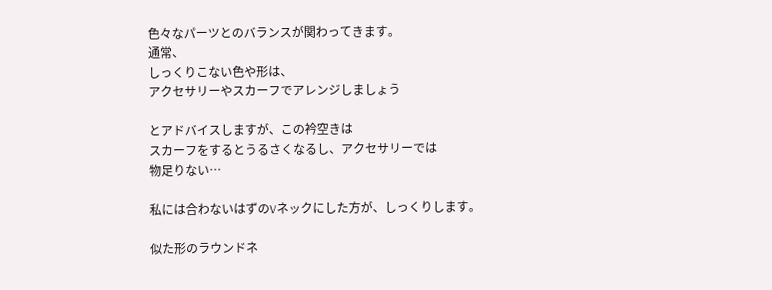色々なパーツとのバランスが関わってきます。
通常、
しっくりこない色や形は、
アクセサリーやスカーフでアレンジしましょう

とアドバイスしますが、この衿空きは
スカーフをするとうるさくなるし、アクセサリーでは
物足りない…

私には合わないはずのVネックにした方が、しっくりします。

似た形のラウンドネ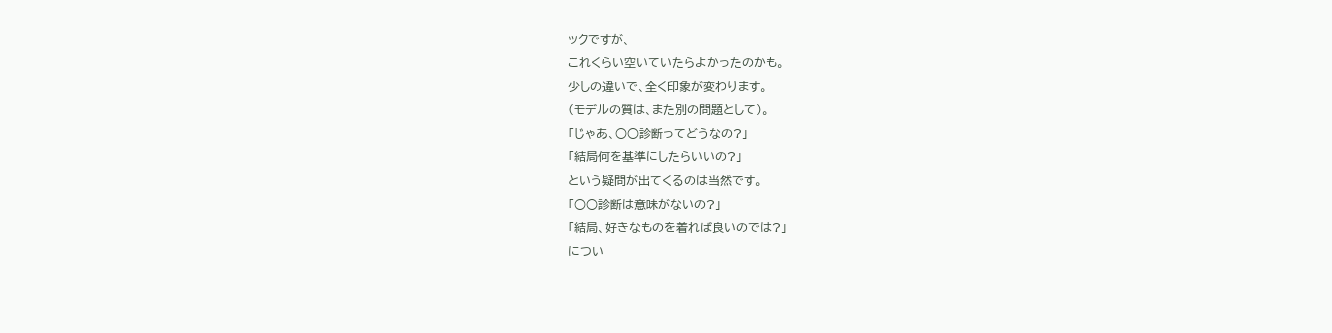ックですが、
これくらい空いていたらよかったのかも。
少しの違いで、全く印象が変わります。
(モデルの質は、また別の問題として)。
「じゃあ、○○診断ってどうなの?」
「結局何を基準にしたらいいの?」
という疑問が出てくるのは当然です。
「○○診断は意味がないの?」
「結局、好きなものを着れば良いのでは?」
につい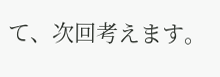て、次回考えます。